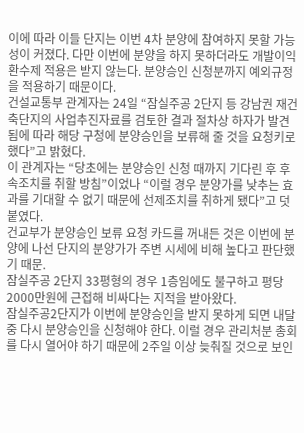이에 따라 이들 단지는 이번 4차 분양에 참여하지 못할 가능성이 커졌다. 다만 이번에 분양을 하지 못하더라도 개발이익환수제 적용은 받지 않는다. 분양승인 신청분까지 예외규정을 적용하기 때문이다.
건설교통부 관계자는 24일 “잠실주공 2단지 등 강남권 재건축단지의 사업추진자료를 검토한 결과 절차상 하자가 발견됨에 따라 해당 구청에 분양승인을 보류해 줄 것을 요청키로 했다”고 밝혔다.
이 관계자는 “당초에는 분양승인 신청 때까지 기다린 후 후속조치를 취할 방침”이었나 “이럴 경우 분양가를 낮추는 효과를 기대할 수 없기 때문에 선제조치를 취하게 됐다”고 덧붙였다.
건교부가 분양승인 보류 요청 카드를 꺼내든 것은 이번에 분양에 나선 단지의 분양가가 주변 시세에 비해 높다고 판단했기 때문.
잠실주공 2단지 33평형의 경우 1층임에도 불구하고 평당 2000만원에 근접해 비싸다는 지적을 받아왔다.
잠실주공2단지가 이번에 분양승인을 받지 못하게 되면 내달중 다시 분양승인을 신청해야 한다. 이럴 경우 관리처분 총회를 다시 열어야 하기 때문에 2주일 이상 늦춰질 것으로 보인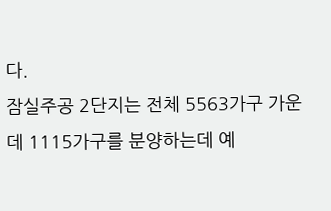다.
잠실주공 2단지는 전체 5563가구 가운데 1115가구를 분양하는데 예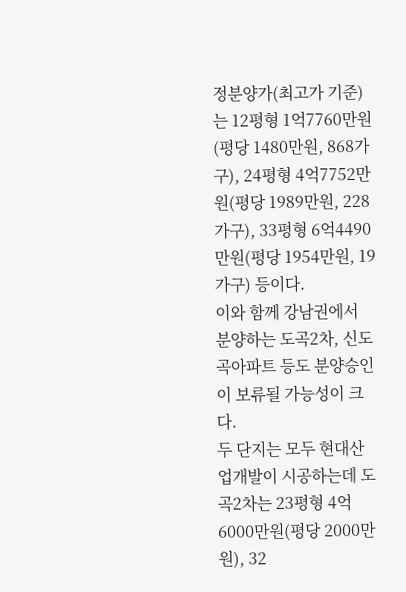정분양가(최고가 기준)는 12평형 1억7760만원(평당 1480만원, 868가구), 24평형 4억7752만원(평당 1989만원, 228가구), 33평형 6억4490만원(평당 1954만원, 19가구) 등이다.
이와 함께 강남권에서 분양하는 도곡2차, 신도곡아파트 등도 분양승인이 보류될 가능성이 크다.
두 단지는 모두 현대산업개발이 시공하는데 도곡2차는 23평형 4억6000만원(평당 2000만원), 32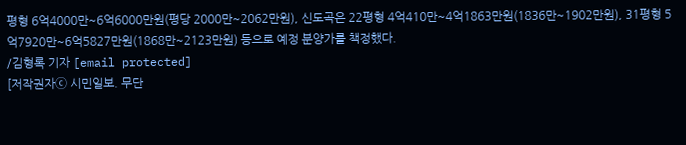평형 6억4000만~6억6000만원(평당 2000만~2062만원), 신도곡은 22평형 4억410만~4억1863만원(1836만~1902만원), 31평형 5억7920만~6억5827만원(1868만~2123만원) 등으로 예정 분양가를 책정했다.
/김형록 기자 [email protected]
[저작권자ⓒ 시민일보. 무단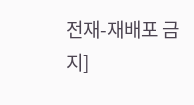전재-재배포 금지]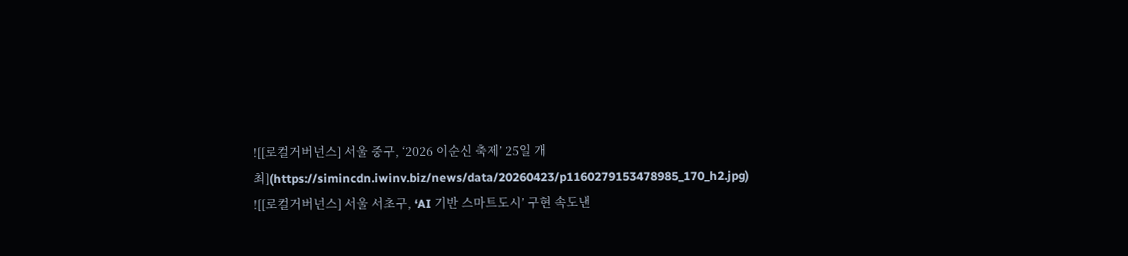![[로컬거버넌스] 서울 중구, ‘2026 이순신 축제’ 25일 개최](https://simincdn.iwinv.biz/news/data/20260423/p1160279153478985_170_h2.jpg)
![[로컬거버넌스] 서울 서초구, ‘AI 기반 스마트도시’ 구현 속도낸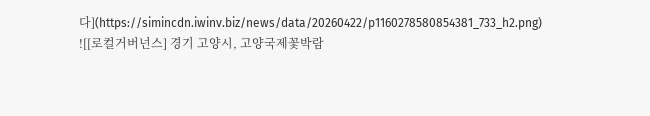다](https://simincdn.iwinv.biz/news/data/20260422/p1160278580854381_733_h2.png)
![[로컬거버넌스] 경기 고양시, 고양국제꽃박람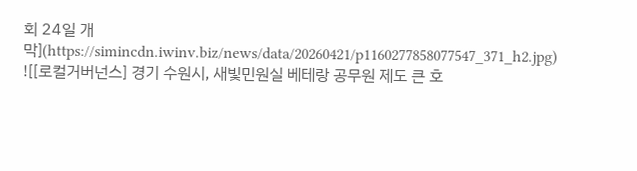회 24일 개막](https://simincdn.iwinv.biz/news/data/20260421/p1160277858077547_371_h2.jpg)
![[로컬거버넌스] 경기 수원시, 새빛민원실 베테랑 공무원 제도 큰 호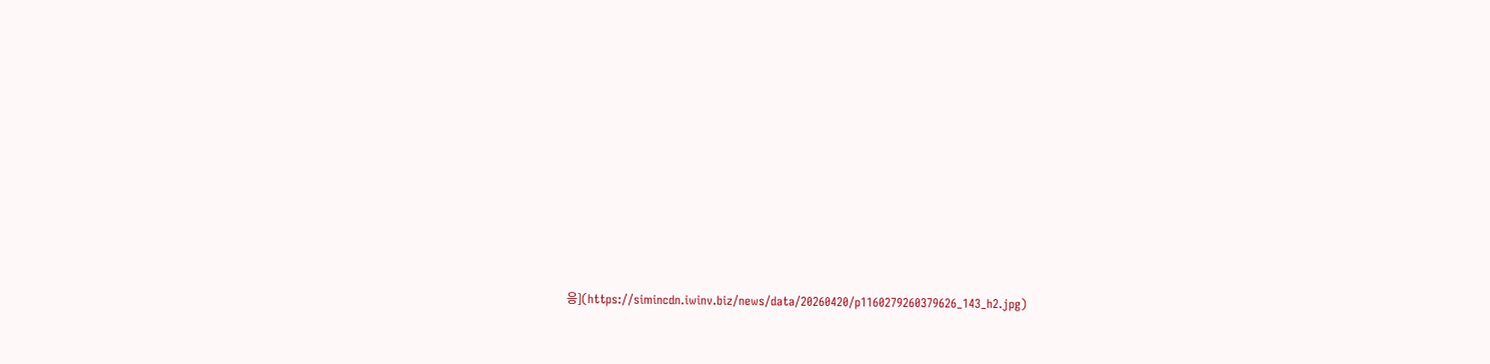응](https://simincdn.iwinv.biz/news/data/20260420/p1160279260379626_143_h2.jpg)